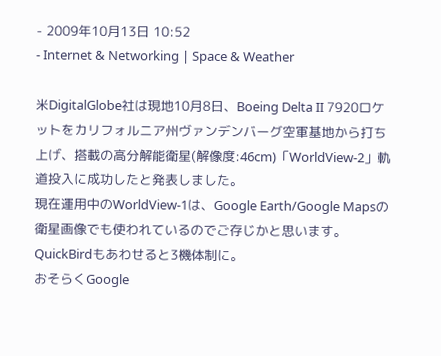- 2009年10月13日 10:52
- Internet & Networking | Space & Weather

米DigitalGlobe社は現地10月8日、Boeing Delta II 7920ロケットをカリフォルニア州ヴァンデンバーグ空軍基地から打ち上げ、搭載の高分解能衛星(解像度:46cm)「WorldView-2」軌道投入に成功したと発表しました。
現在運用中のWorldView-1は、Google Earth/Google Mapsの衛星画像でも使われているのでご存じかと思います。QuickBirdもあわせると3機体制に。
おそらくGoogle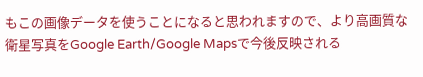もこの画像データを使うことになると思われますので、より高画質な衛星写真をGoogle Earth/Google Mapsで今後反映される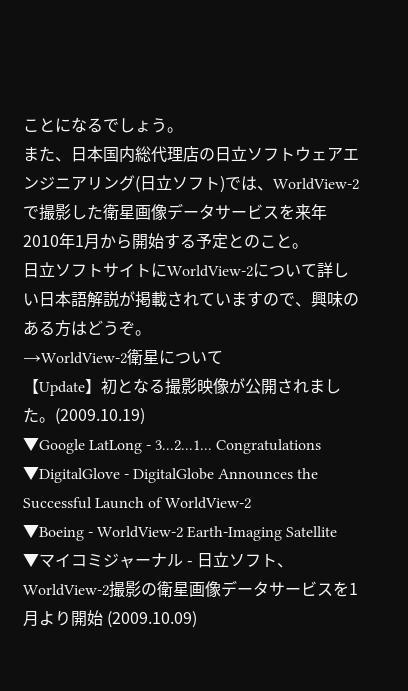ことになるでしょう。
また、日本国内総代理店の日立ソフトウェアエンジニアリング(日立ソフト)では、WorldView-2で撮影した衛星画像データサービスを来年2010年1月から開始する予定とのこと。
日立ソフトサイトにWorldView-2について詳しい日本語解説が掲載されていますので、興味のある方はどうぞ。
→WorldView-2衛星について
【Update】初となる撮影映像が公開されました。(2009.10.19)
▼Google LatLong - 3...2...1... Congratulations
▼DigitalGlove - DigitalGlobe Announces the Successful Launch of WorldView-2
▼Boeing - WorldView-2 Earth-Imaging Satellite
▼マイコミジャーナル - 日立ソフト、WorldView-2撮影の衛星画像データサービスを1月より開始 (2009.10.09)